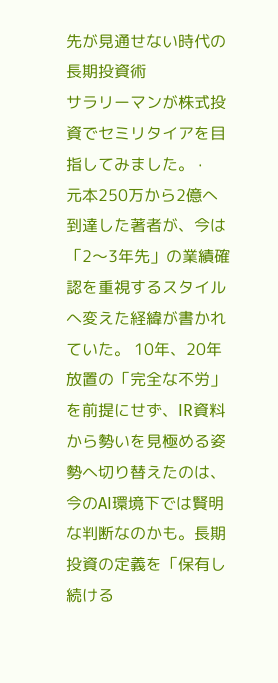先が見通せない時代の長期投資術
サラリーマンが株式投資でセミリタイアを目指してみました。 ·
元本250万から2億へ到達した著者が、今は「2〜3年先」の業績確認を重視するスタイルへ変えた経緯が書かれていた。 10年、20年放置の「完全な不労」を前提にせず、IR資料から勢いを見極める姿勢へ切り替えたのは、今のAI環境下では賢明な判断なのかも。長期投資の定義を「保有し続ける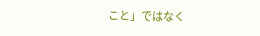こと」ではなく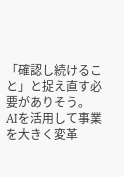「確認し続けること」と捉え直す必要がありそう。
AIを活用して事業を大きく変革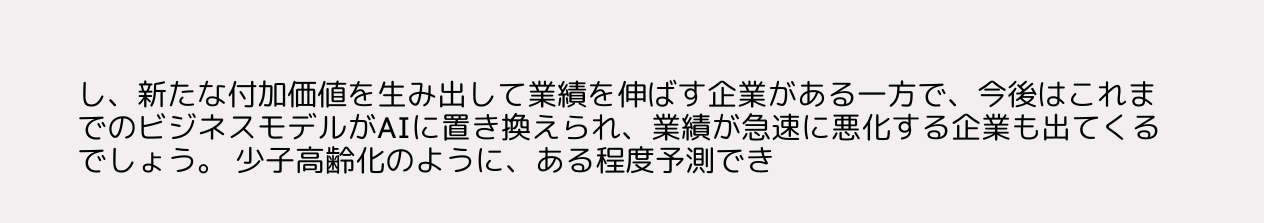し、新たな付加価値を生み出して業績を伸ばす企業がある一方で、今後はこれまでのビジネスモデルがAIに置き換えられ、業績が急速に悪化する企業も出てくるでしょう。 少子高齢化のように、ある程度予測でき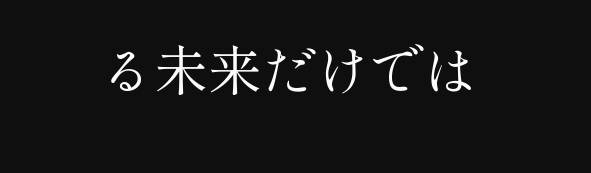る未来だけでは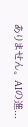ありません。 AIの進...